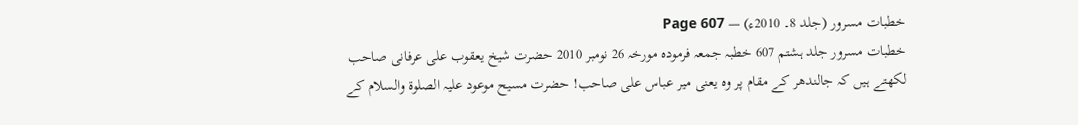خطبات مسرور (جلد 8۔ 2010ء) — Page 607
خطبات مسرور جلد ہشتم 607 خطبہ جمعہ فرمودہ مورخہ 26 نومبر 2010 حضرت شیخ یعقوب علی عرفانی صاحب لکھتے ہیں کہ جالندھر کے مقام پر وہ یعنی میر عباس علی صاحب! حضرت مسیح موعود علیہ الصلوۃ والسلام کے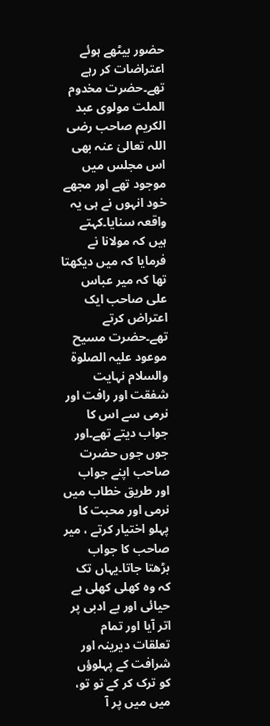حضور بیٹھے ہوئے اعتراضات کر رہے تھے۔حضرت مخدوم الملت مولوی عبد الکریم صاحب رضی اللہ تعالیٰ عنہ بھی اس مجلس میں موجود تھے اور مجھے خود انہوں نے ہی یہ واقعہ سنایا۔کہتے ہیں کہ مولانا نے فرمایا کہ میں دیکھتا تھا کہ میر عباس علی صاحب ایک اعتراض کرتے تھے۔حضرت مسیح موعود علیہ الصلوۃ والسلام نہایت شفقت اور رافت اور نرمی سے اس کا جواب دیتے تھے۔اور جوں جوں حضرت صاحب اپنے جواب اور طریق خطاب میں نرمی اور محبت کا پہلو اختیار کرتے ، میر صاحب کا جواب بڑھتا جاتا۔یہاں تک کہ وہ کھلی کھلی بے حیائی اور بے ادبی پر اتر آیا اور تمام تعلقات دیرینہ اور شرافت کے پہلوؤں کو ترک کر کے تو تو، میں میں پر آ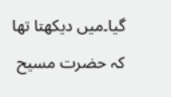گیا۔میں دیکھتا تھا کہ حضرت مسیح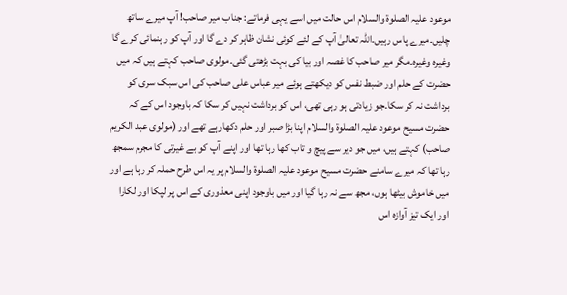موعود علیہ الصلوۃ والسلام اس حالت میں اسے یہی فرماتے: جناب میر صاحب! آپ میرے ساتھ چلیں۔میرے پاس رہیں۔اللہ تعالیٰ آپ کے لئے کوئی نشان ظاہر کر دے گا اور آپ کو رہنمائی کرے گا وغیرہ وغیرہ۔مگر میر صاحب کا غصہ اور بیا کی بہت بڑھتی گئی۔مولوی صاحب کہتے ہیں کہ میں حضرت کے حلم اور ضبط نفس کو دیکھتے ہوئے میر عباس علی صاحب کی اس سبک سری کو برداشت نہ کر سکا۔جو زیادتی ہو رہی تھی، اس کو برداشت نہیں کر سکا کہ باوجود اس کے کہ حضرت مسیح موعود علیہ الصلوۃ والسلام اپنا بڑا صبر اور حلم دکھارہے تھے اور (مولوی عبد الکریم صاحب) کہتے ہیں، میں جو دیر سے پیچ و تاب کھا رہا تھا اور اپنے آپ کو بے غیرتی کا مجرم سمجھ رہا تھا کہ میرے سامنے حضرت مسیح موعود علیہ الصلوۃ والسلام پر یہ اس طرح حملہ کر رہا ہے اور میں خاموش بیٹھا ہوں، مجھ سے نہ رہا گیا اور میں باوجود اپنی معذوری کے اس پر لپکا اور لکارا اور ایک تیز آوازہ اس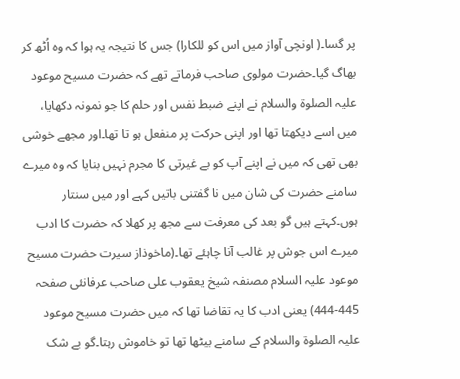پر گسا۔( اونچی آواز میں اس کو للکارا) جس کا نتیجہ یہ ہوا کہ وہ اُٹھ کر بھاگ گیا۔حضرت مولوی صاحب فرماتے تھے کہ حضرت مسیح موعود علیہ الصلوۃ والسلام نے اپنے ضبط نفس اور حلم کا جو نمونہ دکھایا، میں اسے دیکھتا تھا اور اپنی حرکت پر منفعل ہو تا تھا۔اور مجھے خوشی بھی تھی کہ میں نے اپنے آپ کو بے غیرتی کا مجرم نہیں بنایا کہ وہ میرے سامنے حضرت کی شان میں نا گفتنی باتیں کہے اور میں سنتار ہوں۔کہتے ہیں گو بعد کی معرفت سے مجھ پر کھلا کہ حضرت کا ادب میرے اس جوش پر غالب آنا چاہئے تھا۔(ماخوذاز سیرت حضرت مسیح موعود علیہ السلام مصنفہ شیخ یعقوب علی صاحب عرفانئی صفحہ 445-444) یعنی ادب کا یہ تقاضا تھا کہ میں حضرت مسیح موعود علیہ الصلوۃ والسلام کے سامنے بیٹھا تھا تو خاموش رہتا۔گو بے شک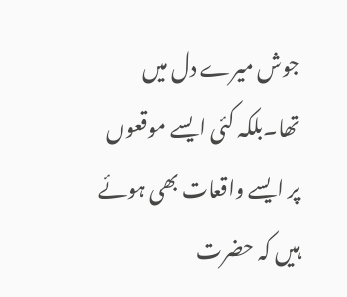جوش میرے دل میں تھا۔بلکہ کئی ایسے موقعوں پر ایسے واقعات بھی ہوئے ہیں کہ حضرت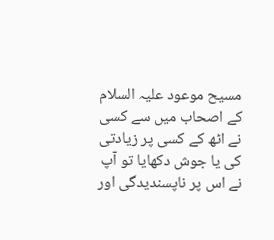مسیح موعود علیہ السلام کے اصحاب میں سے کسی نے اٹھ کے کسی پر زیادتی کی یا جوش دکھایا تو آپ نے اس پر ناپسندیدگی اور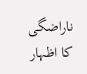ناراضگی کا اظہار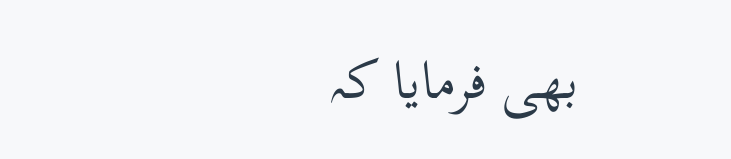بھی فرمایا کہ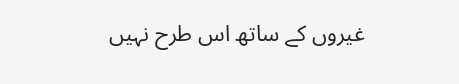غیروں کے ساتھ اس طرح نہیں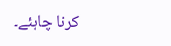کرنا چاہئے۔